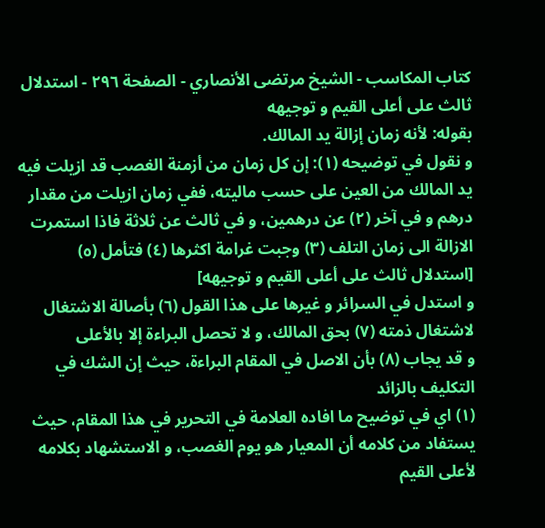كتاب المكاسب - الشيخ مرتضى الأنصاري - الصفحة ٢٩٦ - استدلال ثالث على أعلى القيم و توجيهه
بقوله: لأنه زمان إزالة يد المالك.
و نقول في توضيحه (١): إن كل زمان من أزمنة الغصب قد ازيلت فيه يد المالك من العين على حسب ماليته، ففي زمان ازيلت من مقدار درهم و في آخر (٢) عن درهمين، و في ثالث عن ثلاثة فاذا استمرت الازالة الى زمان التلف (٣) وجبت غرامة اكثرها (٤) فتأمل (٥)
[استدلال ثالث على أعلى القيم و توجيهه]
و استدل في السرائر و غيرها على هذا القول (٦) بأصالة الاشتغال لاشتغال ذمته (٧) بحق المالك، و لا تحصل البراءة إلا بالأعلى
و قد يجاب (٨) بأن الاصل في المقام البراءة، حيث إن الشك في التكليف بالزائد
(١) اي في توضيح ما افاده العلامة في التحرير في هذا المقام، حيث يستفاد من كلامه أن المعيار هو يوم الغصب، و الاستشهاد بكلامه لأعلى القيم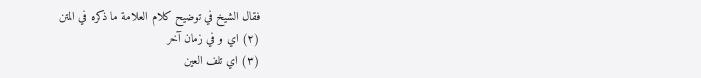فقال الشيخ في توضيح كلام العلامة ما ذكره في المتن
(٢) اي و في زمان آخر
(٣) اي تلف العين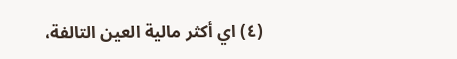(٤) اي أكثر مالية العين التالفة،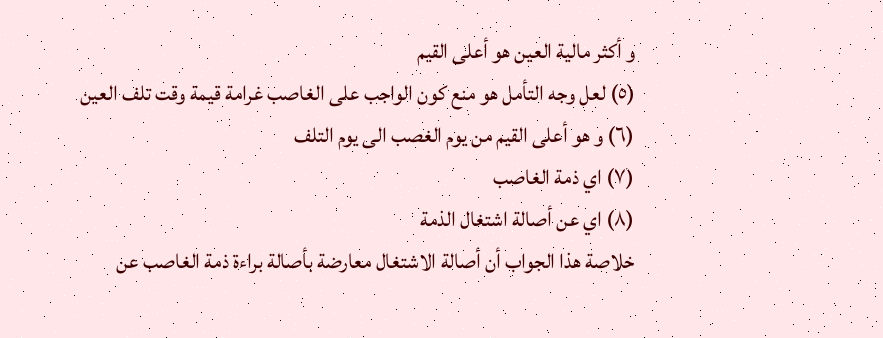و أكثر مالية العين هو أعلى القيم
(٥) لعل وجه التأمل هو منع كون الواجب على الغاصب غرامة قيمة وقت تلف العين
(٦) و هو أعلى القيم من يوم الغصب الى يوم التلف
(٧) اي ذمة الغاصب
(٨) اي عن أصالة اشتغال الذمة
خلاصة هذا الجواب أن أصالة الاشتغال معارضة بأصالة براءة ذمة الغاصب عن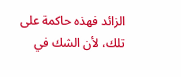الزائد فهذه حاكمة على تلك، لأن الشك في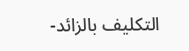التكليف بالزائد-